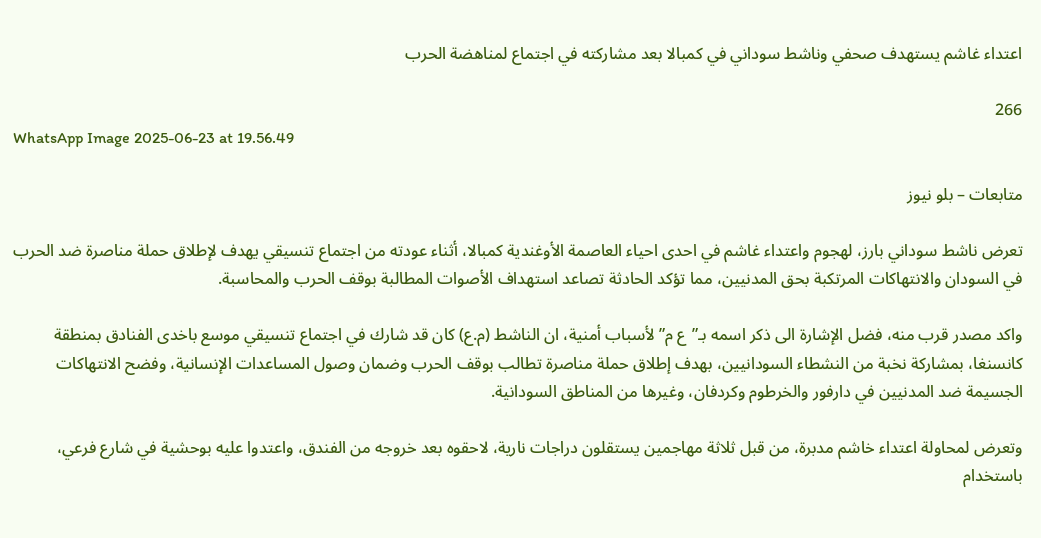اعتداء غاشم يستهدف صحفي وناشط سوداني في كمبالا بعد مشاركته في اجتماع لمناهضة الحرب

266
WhatsApp Image 2025-06-23 at 19.56.49

متابعات – بلو نيوز

تعرض ناشط سوداني بارز، لهجوم واعتداء غاشم في احدى احياء العاصمة الأوغندية كمبالا، أثناء عودته من اجتماع تنسيقي يهدف لإطلاق حملة مناصرة ضد الحرب في السودان والانتهاكات المرتكبة بحق المدنيين، مما تؤكد الحادثة تصاعد استهداف الأصوات المطالبة بوقف الحرب والمحاسبة.

واكد مصدر قرب منه، فضل الإشارة الى ذكر اسمه بـ”ع م” لأسباب أمنية، ان الناشط (م.ع) كان قد شارك في اجتماع تنسيقي موسع باخدى الفنادق بمنطقة كانسنغا، بمشاركة نخبة من النشطاء السودانيين، بهدف إطلاق حملة مناصرة تطالب بوقف الحرب وضمان وصول المساعدات الإنسانية، وفضح الانتهاكات الجسيمة ضد المدنيين في دارفور والخرطوم وكردفان، وغيرها من المناطق السودانية.

وتعرض لمحاولة اعتداء خاشم مدبرة، من قبل ثلاثة مهاجمين يستقلون دراجات نارية، لاحقوه بعد خروجه من الفندق، واعتدوا عليه بوحشية في شارع فرعي، باستخدام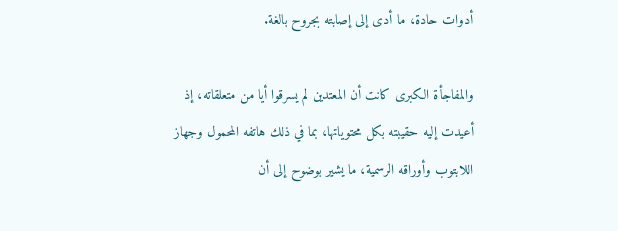أدوات حادة، ما أدى إلى إصابته بجروح بالغة.

والمفاجأة الكبرى كانت أن المعتدين لم يسرقوا أيا من متعلقاته، إذ أعيدت إليه حقيبته بكل محتوياتها، بما في ذلك هاتفه المحمول وجهاز اللابتوب وأوراقه الرسمية، ما يشير بوضوح إلى أن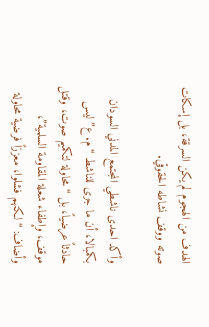الهدف من الهجوم لم يكن السرقة، بل إسكات صوته ووقف نشاطه الحقوقي.

وأكد احدى ناشطي المجتمع المدني السودان بكمبالا، أن ما جرى للناشط “م. ع” ليس حادثاً عرضياً، بل “محاولة لتكميم صوت، وقتل موقف، وإطفاء شعلة المقاومة السلمية”، وأضاف: “لكنهم فشلوا، معززاً فرضية محاولة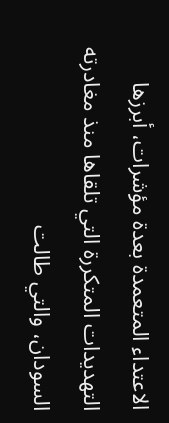الاعتداء المتعمدة بعدة مؤشرات، أبرزها التهديدات المتكررة التي تلقاها منذ مغادرته السودان، والتي طالت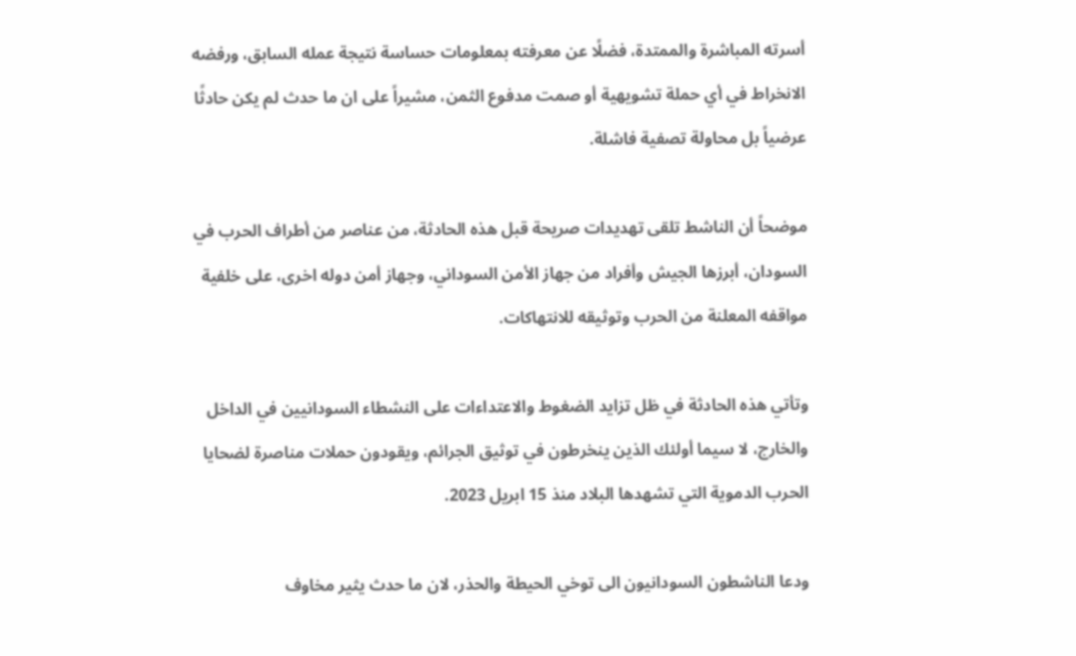أسرته المباشرة والممتدة، فضلًا عن معرفته بمعلومات حساسة نتيجة عمله السابق، ورفضه الانخراط في أي حملة تشويهية أو صمت مدفوع الثمن، مشيراً على ان ما حدث لم يكن حادثًا عرضياً بل محاولة تصفية فاشلة.

موضحاً أن الناشط تلقى تهديدات صريحة قبل هذه الحادثة، من عناصر من أطراف الحرب في السودان، أبرزها الجيش وأفراد من جهاز الأمن السوداني، وجهاز أمن دوله اخرى، على خلفية مواقفه المعلنة من الحرب وتوثيقه للانتهاكات.

وتأتي هذه الحادثة في ظل تزايد الضغوط والاعتداءات على النشطاء السودانيين في الداخل والخارج، لا سيما أولئك الذين ينخرطون في توثيق الجرائم، ويقودون حملات مناصرة لضحايا الحرب الدموية التي تشهدها البلاد منذ 15 ابريل 2023.

ودعا الناشطون السودانيون الى توخي الحيطة والحذر، لان ما حدث يثير مخاوف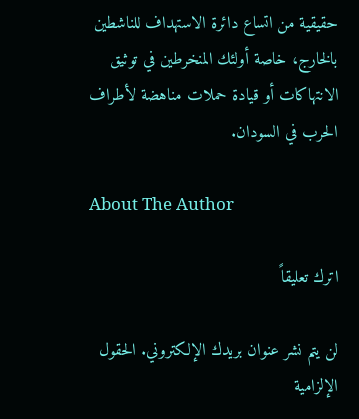حقيقية من اتساع دائرة الاستهداف للناشطين بالخارج، خاصة أولئك المنخرطين في توثيق الانتهاكات أو قيادة حملات مناهضة لأطراف الحرب في السودان.

About The Author

اترك تعليقاً

لن يتم نشر عنوان بريدك الإلكتروني. الحقول الإلزامية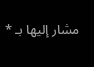مشار إليها بـ *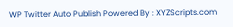WP Twitter Auto Publish Powered By : XYZScripts.com